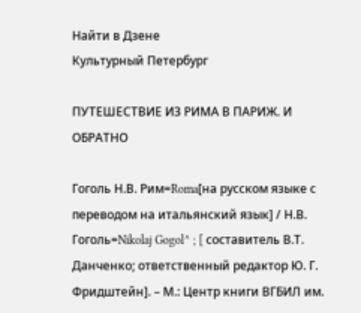Найти в Дзене
Культурный Петербург

ПУТЕШЕСТВИЕ ИЗ РИМА В ПАРИЖ. И ОБРАТНО

Гоголь Н.В. Рим=Roma[на русском языке с переводом на итальянский язык] / Н.В. Гоголь=Nikolaj Gogol^ ; [ составитель В.Т. Данченко; ответственный редактор Ю. Г. Фридштейн]. – М.: Центр книги ВГБИЛ им.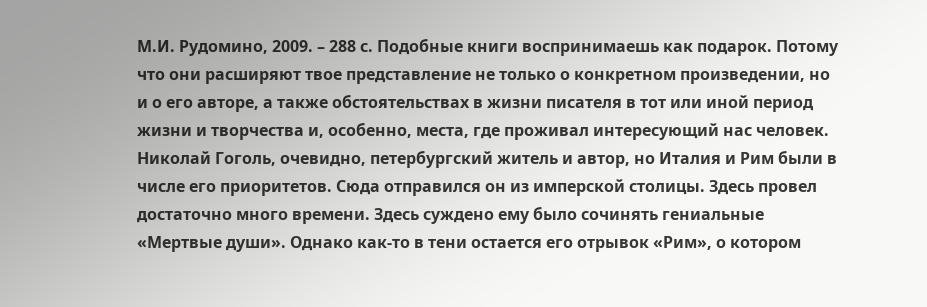М.И. Рудомино, 2009. – 288 с. Подобные книги воспринимаешь как подарок. Потому что они расширяют твое представление не только о конкретном произведении, но и о его авторе, а также обстоятельствах в жизни писателя в тот или иной период жизни и творчества и, особенно, места, где проживал интересующий нас человек. Николай Гоголь, очевидно, петербургский житель и автор, но Италия и Рим были в числе его приоритетов. Сюда отправился он из имперской столицы. Здесь провел достаточно много времени. Здесь суждено ему было сочинять гениальные «Мертвые души». Однако как-то в тени остается его отрывок «Рим», о котором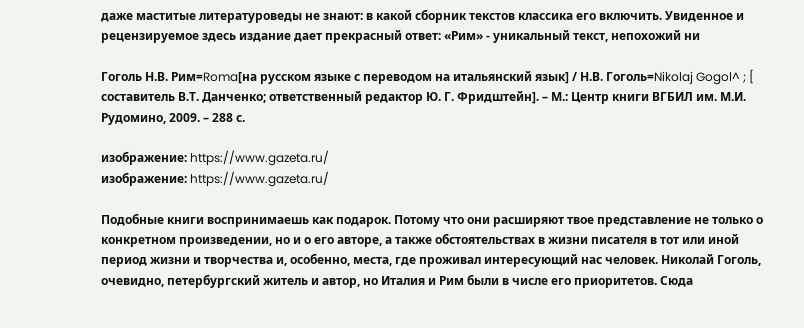даже маститые литературоведы не знают: в какой сборник текстов классика его включить. Увиденное и рецензируемое здесь издание дает прекрасный ответ: «Рим» - уникальный текст, непохожий ни

Гоголь Н.В. Рим=Roma[на русском языке с переводом на итальянский язык] / Н.В. Гоголь=Nikolaj Gogol^ ; [ составитель В.Т. Данченко; ответственный редактор Ю. Г. Фридштейн]. – М.: Центр книги ВГБИЛ им. М.И. Рудомино, 2009. – 288 с.

изображение: https://www.gazeta.ru/
изображение: https://www.gazeta.ru/

Подобные книги воспринимаешь как подарок. Потому что они расширяют твое представление не только о конкретном произведении, но и о его авторе, а также обстоятельствах в жизни писателя в тот или иной период жизни и творчества и, особенно, места, где проживал интересующий нас человек. Николай Гоголь, очевидно, петербургский житель и автор, но Италия и Рим были в числе его приоритетов. Сюда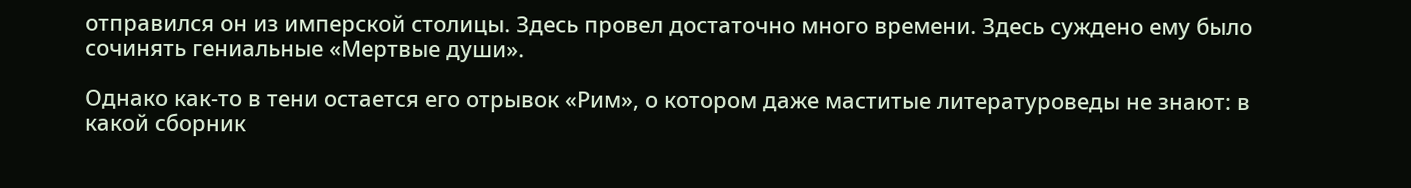отправился он из имперской столицы. Здесь провел достаточно много времени. Здесь суждено ему было сочинять гениальные «Мертвые души».

Однако как-то в тени остается его отрывок «Рим», о котором даже маститые литературоведы не знают: в какой сборник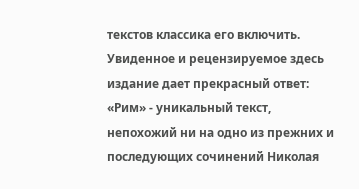текстов классика его включить. Увиденное и рецензируемое здесь издание дает прекрасный ответ: «Рим» - уникальный текст, непохожий ни на одно из прежних и последующих сочинений Николая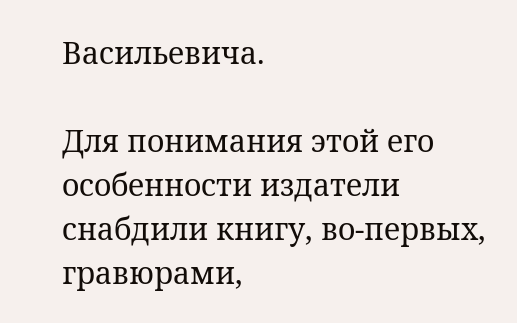Васильевича.

Для понимания этой его особенности издатели снабдили книгу, во-первых, гравюрами,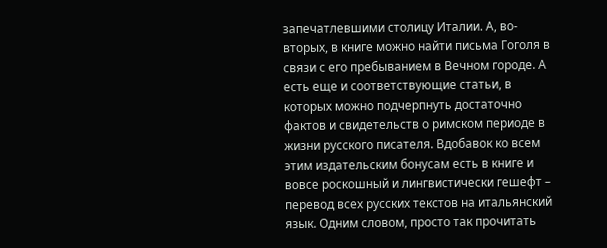запечатлевшими столицу Италии. А, во-вторых, в книге можно найти письма Гоголя в связи с его пребыванием в Вечном городе. А есть еще и соответствующие статьи, в которых можно подчерпнуть достаточно фактов и свидетельств о римском периоде в жизни русского писателя. Вдобавок ко всем этим издательским бонусам есть в книге и вовсе роскошный и лингвистически гешефт – перевод всех русских текстов на итальянский язык. Одним словом, просто так прочитать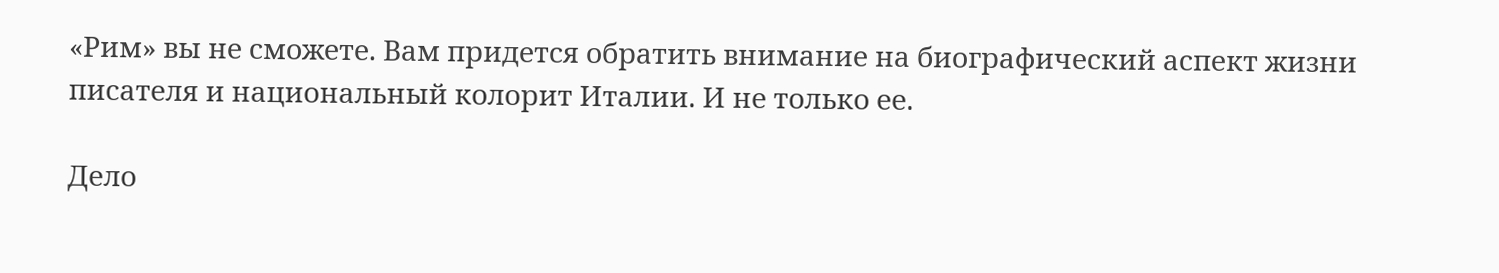«Рим» вы не сможете. Вам придется обратить внимание на биографический аспект жизни писателя и национальный колорит Италии. И не только ее.

Дело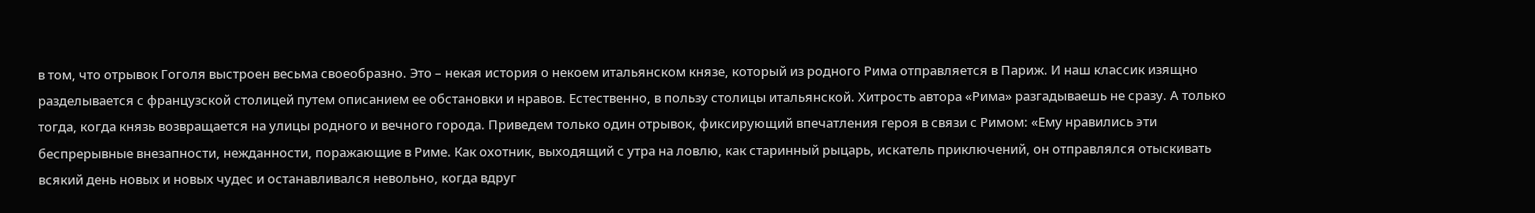в том, что отрывок Гоголя выстроен весьма своеобразно. Это – некая история о некоем итальянском князе, который из родного Рима отправляется в Париж. И наш классик изящно разделывается с французской столицей путем описанием ее обстановки и нравов. Естественно, в пользу столицы итальянской. Хитрость автора «Рима» разгадываешь не сразу. А только тогда, когда князь возвращается на улицы родного и вечного города. Приведем только один отрывок, фиксирующий впечатления героя в связи с Римом: «Ему нравились эти беспрерывные внезапности, нежданности, поражающие в Риме. Как охотник, выходящий с утра на ловлю, как старинный рыцарь, искатель приключений, он отправлялся отыскивать всякий день новых и новых чудес и останавливался невольно, когда вдруг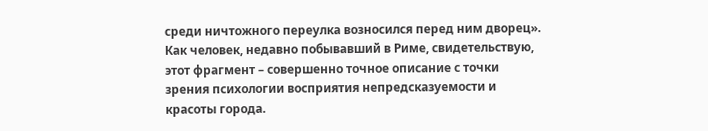среди ничтожного переулка возносился перед ним дворец». Как человек, недавно побывавший в Риме, свидетельствую, этот фрагмент – совершенно точное описание с точки зрения психологии восприятия непредсказуемости и красоты города.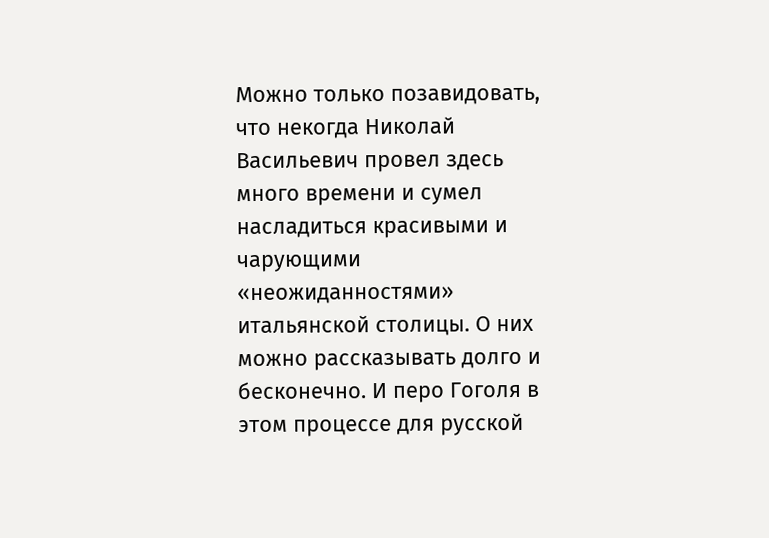Можно только позавидовать, что некогда Николай Васильевич провел здесь много времени и сумел насладиться красивыми и чарующими «неожиданностями» итальянской столицы. О них можно рассказывать долго и бесконечно. И перо Гоголя в этом процессе для русской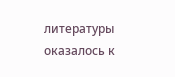литературы оказалось к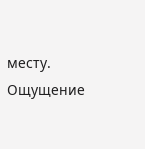месту. Ощущение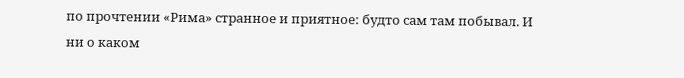по прочтении «Рима» странное и приятное: будто сам там побывал. И ни о каком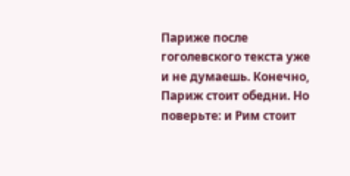Париже после гоголевского текста уже и не думаешь. Конечно, Париж стоит обедни. Но поверьте: и Рим стоит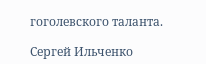гоголевского таланта.

Сергей Ильченко